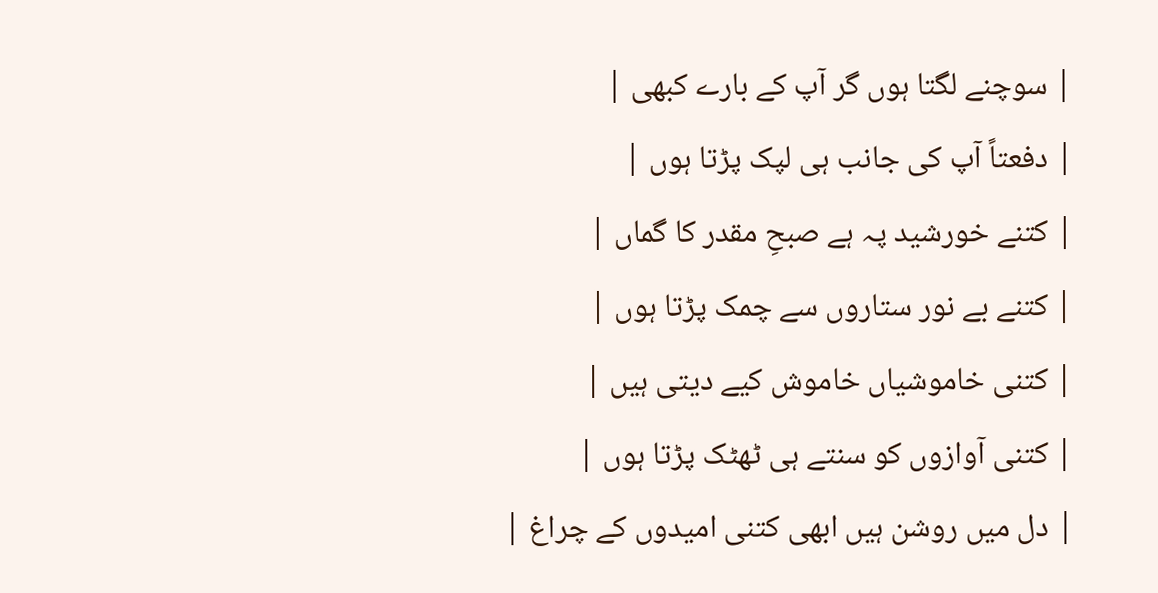| سوچنے لگتا ہوں گر آپ کے بارے کبھی |
| دفعتاً آپ کی جانب ہی لپک پڑتا ہوں |
| کتنے خورشید پہ ہے صبحِ مقدر کا گماں |
| کتنے بے نور ستاروں سے چمک پڑتا ہوں |
| کتنی خاموشیاں خاموش کیے دیتی ہیں |
| کتنی آوازوں کو سنتے ہی ٹھٹک پڑتا ہوں |
| دل میں روشن ہیں ابھی کتنی امیدوں کے چراغ |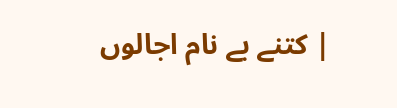| کتنے بے نام اجالوں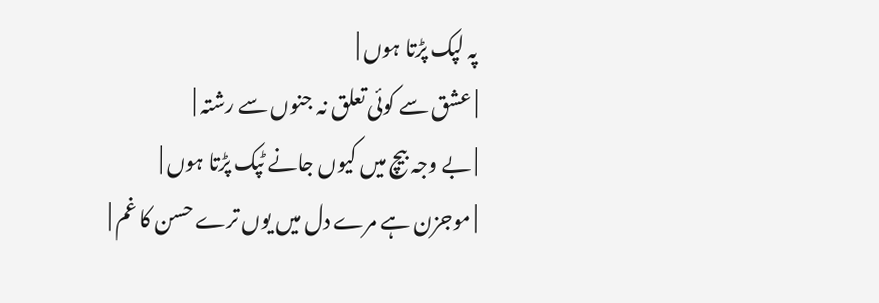پہ لپک پڑتا ہوں |
| عشق سے کوئی تعلق نہ جنوں سے رشتہ |
| بے وجہ بیچ میں کیوں جانے ٹپک پڑتا ہوں |
| موجزن ہے مرے دل میں یوں ترے حسن کا غم |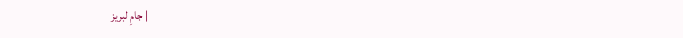| جامِ لبریز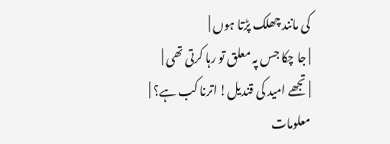کی مانند چھلک پڑتا ہوں |
| جا چکا جس پہ معلق تو رہا کرتی تھی |
| تجھے امید کی قندیل! اترنا کب ہے؟ |
معلومات